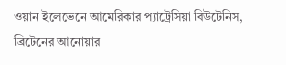ওয়ান ইলেভেনে আমেরিকার প্যাট্রেসিয়া বিউটেনিস, ব্রিটেনের আনোয়ার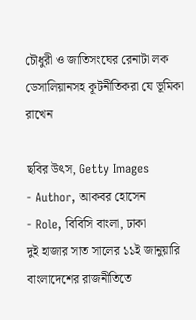চৌধুরী ও জাতিসংঘের রেনাটা লক ডেসালিয়ানসহ কূটনীতিকরা যে ভূমিকা রাখেন

ছবির উৎস, Getty Images
- Author, আকবর হোসেন
- Role, বিবিসি বাংলা, ঢাকা
দুই হাজার সাত সালের ১১ই জানুয়ারি বাংলাদেশের রাজনীতিতে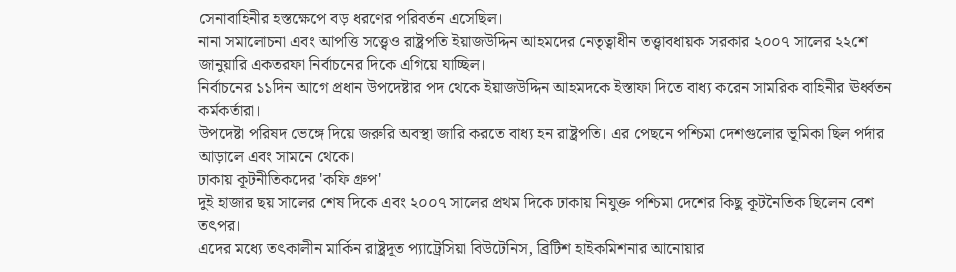সেনাবাহিনীর হস্তক্ষেপে বড় ধরণের পরিবর্তন এসেছিল।
নানা সমালোচনা এবং আপত্তি সত্ত্বেও রাষ্ট্রপতি ইয়াজউদ্দিন আহমদের নেতৃত্বাধীন তত্ত্বাবধায়ক সরকার ২০০৭ সালের ২২শে জানুয়ারি একতরফা নির্বাচনের দিকে এগিয়ে যাচ্ছিল।
নির্বাচনের ১১দিন আগে প্রধান উপদেষ্টার পদ থেকে ইয়াজউদ্দিন আহমদকে ইস্তাফা দিতে বাধ্য করেন সামরিক বাহিনীর ঊর্ধ্বতন কর্মকর্তারা।
উপদেষ্টা পরিষদ ভেঙ্গে দিয়ে জরুরি অবস্থা জারি করতে বাধ্য হন রাষ্ট্রপতি। এর পেছনে পশ্চিমা দেশগুলোর ভূমিকা ছিল পর্দার আড়ালে এবং সামনে থেকে।
ঢাকায় কূটনীতিকদের 'কফি গ্রুপ'
দুই হাজার ছয় সালের শেষ দিকে এবং ২০০৭ সালের প্রথম দিকে ঢাকায় নিযুক্ত পশ্চিমা দেশের কিছু কূটনৈতিক ছিলেন বেশ তৎপর।
এদের মধ্যে তৎকালীন মার্কিন রাষ্ট্রদূত প্যাট্রেসিয়া বিউটেনিস, ব্রিটিশ হাইকমিশনার আনোয়ার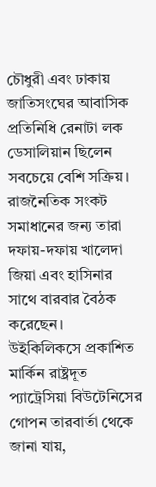চৌধুরী এবং ঢাকায় জাতিসংঘের আবাসিক প্রতিনিধি রেনাটা লক ডেসালিয়ান ছিলেন সবচেয়ে বেশি সক্রিয়।
রাজনৈতিক সংকট সমাধানের জন্য তারা দফায়-দফায় খালেদা জিয়া এবং হাসিনার সাথে বারবার বৈঠক করেছেন।
উইকিলিকসে প্রকাশিত মার্কিন রাষ্ট্রদূত প্যাট্রেসিয়া বিউটেনিসের গোপন তারবার্তা থেকে জানা যায়,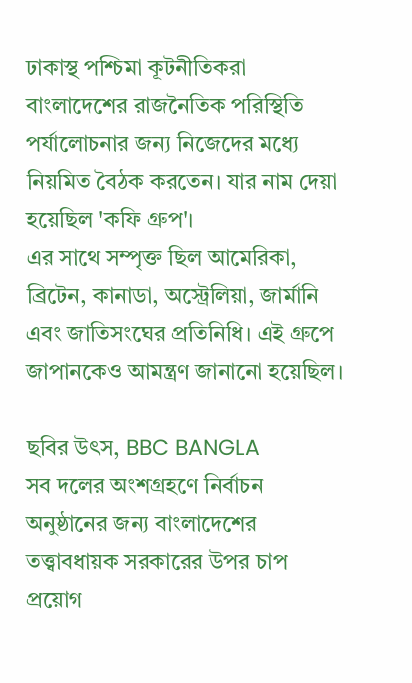ঢাকাস্থ পশ্চিমা কূটনীতিকরা বাংলাদেশের রাজনৈতিক পরিস্থিতি পর্যালোচনার জন্য নিজেদের মধ্যে নিয়মিত বৈঠক করতেন। যার নাম দেয়া হয়েছিল 'কফি গ্রুপ'।
এর সাথে সম্পৃক্ত ছিল আমেরিকা, ব্রিটেন, কানাডা, অস্ট্রেলিয়া, জার্মানি এবং জাতিসংঘের প্রতিনিধি। এই গ্রুপে জাপানকেও আমন্ত্রণ জানানো হয়েছিল।

ছবির উৎস, BBC BANGLA
সব দলের অংশগ্রহণে নির্বাচন অনুষ্ঠানের জন্য বাংলাদেশের তত্ত্বাবধায়ক সরকারের উপর চাপ প্রয়োগ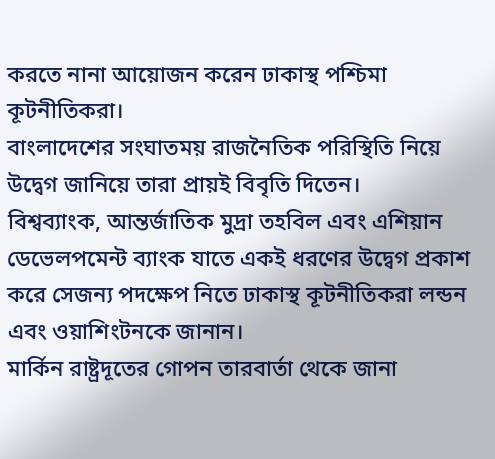করতে নানা আয়োজন করেন ঢাকাস্থ পশ্চিমা কূটনীতিকরা।
বাংলাদেশের সংঘাতময় রাজনৈতিক পরিস্থিতি নিয়ে উদ্বেগ জানিয়ে তারা প্রায়ই বিবৃতি দিতেন।
বিশ্বব্যাংক, আন্তর্জাতিক মুদ্রা তহবিল এবং এশিয়ান ডেভেলপমেন্ট ব্যাংক যাতে একই ধরণের উদ্বেগ প্রকাশ করে সেজন্য পদক্ষেপ নিতে ঢাকাস্থ কূটনীতিকরা লন্ডন এবং ওয়াশিংটনকে জানান।
মার্কিন রাষ্ট্রদূতের গোপন তারবার্তা থেকে জানা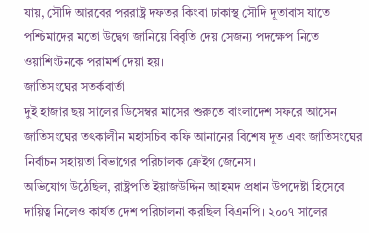যায়, সৌদি আরবের পররাষ্ট্র দফতর কিংবা ঢাকাস্থ সৌদি দূতাবাস যাতে পশ্চিমাদের মতো উদ্বেগ জানিয়ে বিবৃতি দেয় সেজন্য পদক্ষেপ নিতে ওয়াশিংটনকে পরামর্শ দেয়া হয়।
জাতিসংঘের সতর্কবার্তা
দুই হাজার ছয় সালের ডিসেম্বর মাসের শুরুতে বাংলাদেশ সফরে আসেন জাতিসংঘের তৎকালীন মহাসচিব কফি আনানের বিশেষ দূত এবং জাতিসংঘের নির্বাচন সহায়তা বিভাগের পরিচালক ক্রেইগ জেনেস।
অভিযোগ উঠেছিল, রাষ্ট্রপতি ইয়াজউদ্দিন আহমদ প্রধান উপদেষ্টা হিসেবে দায়িত্ব নিলেও কার্যত দেশ পরিচালনা করছিল বিএনপি। ২০০৭ সালের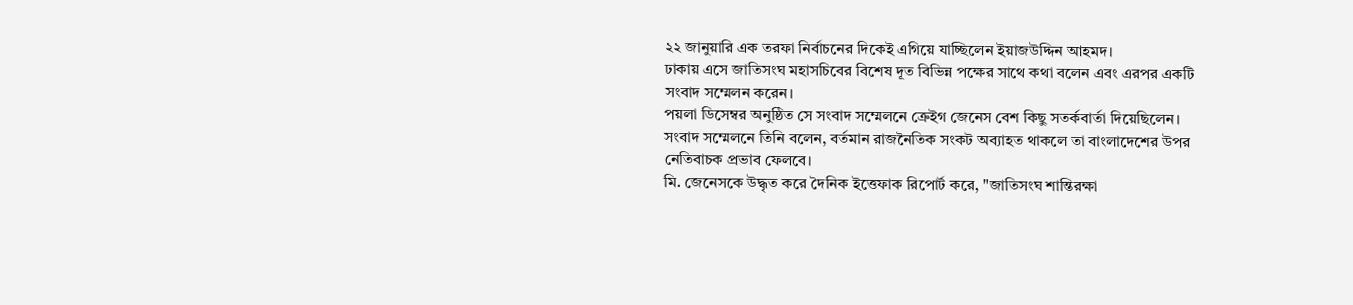২২ জানুয়ারি এক তরফা নির্বাচনের দিকেই এগিয়ে যাচ্ছিলেন ইয়াজউদ্দিন আহমদ।
ঢাকায় এসে জাতিসংঘ মহাসচিবের বিশেষ দূত বিভিন্ন পক্ষের সাথে কথা বলেন এবং এরপর একটি সংবাদ সম্মেলন করেন।
পয়লা ডিসেম্বর অনুষ্ঠিত সে সংবাদ সম্মেলনে ক্রেইগ জেনেস বেশ কিছু সতর্কবার্তা দিয়েছিলেন।
সংবাদ সম্মেলনে তিনি বলেন, বর্তমান রাজনৈতিক সংকট অব্যাহত থাকলে তা বাংলাদেশের উপর নেতিবাচক প্রভাব ফেলবে।
মি. জেনেসকে উদ্ধৃত করে দৈনিক ইত্তেফাক রিপোর্ট করে, "জাতিসংঘ শান্তিরক্ষা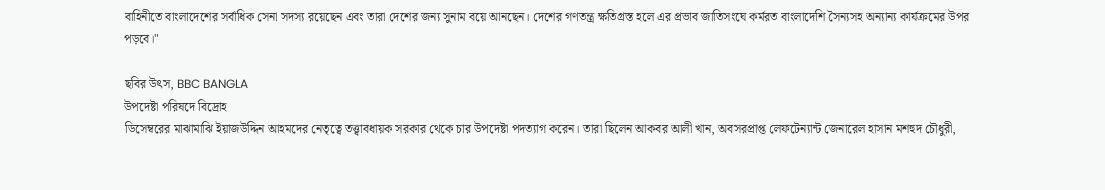বাহিনীতে বাংলাদেশের সর্বাধিক সেনা সদস্য রয়েছেন এবং তারা দেশের জন্য সুনাম বয়ে আনছেন। দেশের গণতন্ত্র ক্ষতিগ্রস্ত হলে এর প্রভাব জাতিসংঘে কর্মরত বাংলাদেশি সৈন্যসহ অন্যান্য কার্যক্রমের উপর পড়বে।"

ছবির উৎস, BBC BANGLA
উপদেষ্টা পরিষদে বিদ্রোহ
ডিসেম্বরের মাঝামাঝি ইয়াজউদ্দিন আহমদের নেতৃত্বে তত্ত্বাবধায়ক সরকার থেকে চার উপদেষ্টা পদত্যাগ করেন। তারা ছিলেন আকবর আলী খান, অবসরপ্রাপ্ত লেফটেন্যান্ট জেনারেল হাসান মশহুদ চৌধুরী,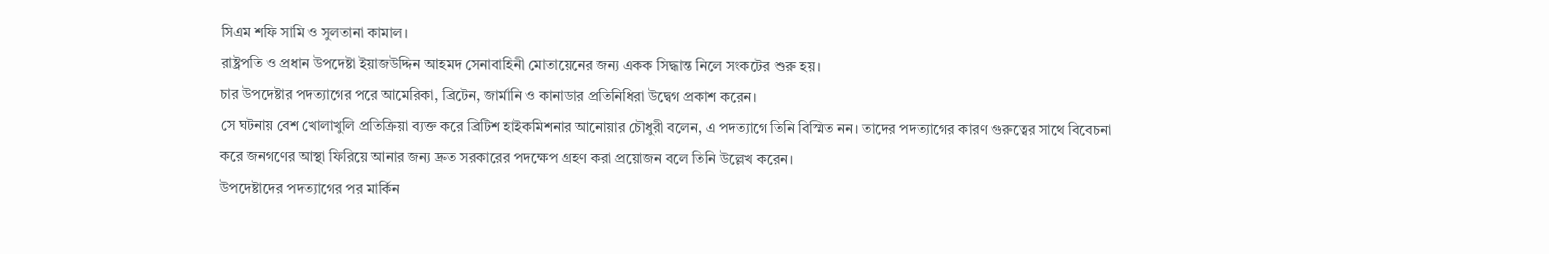সিএম শফি সামি ও সুলতানা কামাল।
রাষ্ট্রপতি ও প্রধান উপদেষ্টা ইয়াজউদ্দিন আহমদ সেনাবাহিনী মোতায়েনের জন্য একক সিদ্ধান্ত নিলে সংকটের শুরু হয়।
চার উপদেষ্টার পদত্যাগের পরে আমেরিকা, ব্রিটেন, জার্মানি ও কানাডার প্রতিনিধিরা উদ্বেগ প্রকাশ করেন।
সে ঘটনায় বেশ খোলাখুলি প্রতিক্রিয়া ব্যক্ত করে ব্রিটিশ হাইকমিশনার আনোয়ার চৌধুরী বলেন, এ পদত্যাগে তিনি বিস্মিত নন। তাদের পদত্যাগের কারণ গুরুত্বের সাথে বিবেচনা করে জনগণের আস্থা ফিরিয়ে আনার জন্য দ্রুত সরকারের পদক্ষেপ গ্রহণ করা প্রয়োজন বলে তিনি উল্লেখ করেন।
উপদেষ্টাদের পদত্যাগের পর মার্কিন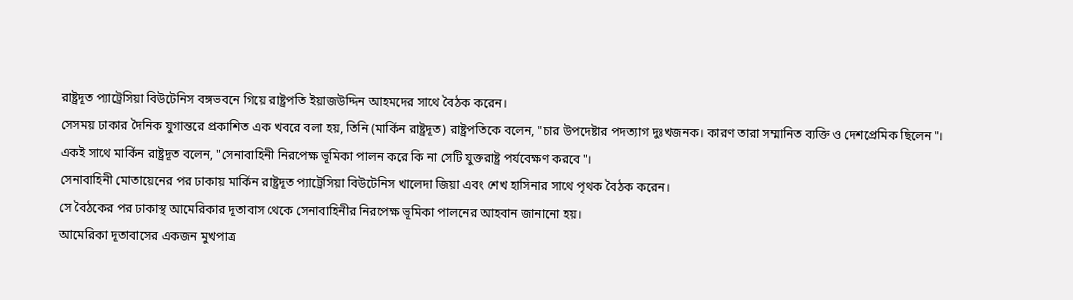রাষ্ট্রদূত প্যাট্রেসিয়া বিউটেনিস বঙ্গভবনে গিয়ে রাষ্ট্রপতি ইয়াজউদ্দিন আহমদের সাথে বৈঠক করেন।
সেসময় ঢাকার দৈনিক যুগান্তরে প্রকাশিত এক খবরে বলা হয়, তিনি (মার্কিন রাষ্ট্রদূত) রাষ্ট্রপতিকে বলেন, "চার উপদেষ্টার পদত্যাগ দুঃখজনক। কারণ তারা সম্মানিত ব্যক্তি ও দেশপ্রেমিক ছিলেন"।
একই সাথে মার্কিন রাষ্ট্রদূত বলেন, "সেনাবাহিনী নিরপেক্ষ ভূমিকা পালন করে কি না সেটি যুক্তরাষ্ট্র পর্যবেক্ষণ করবে"।
সেনাবাহিনী মোতায়েনের পর ঢাকায় মার্কিন রাষ্ট্রদূত প্যাট্রেসিয়া বিউটেনিস খালেদা জিয়া এবং শেখ হাসিনার সাথে পৃথক বৈঠক করেন।
সে বৈঠকের পর ঢাকাস্থ আমেরিকার দূতাবাস থেকে সেনাবাহিনীর নিরপেক্ষ ভূমিকা পালনের আহবান জানানো হয়।
আমেরিকা দূতাবাসের একজন মুখপাত্র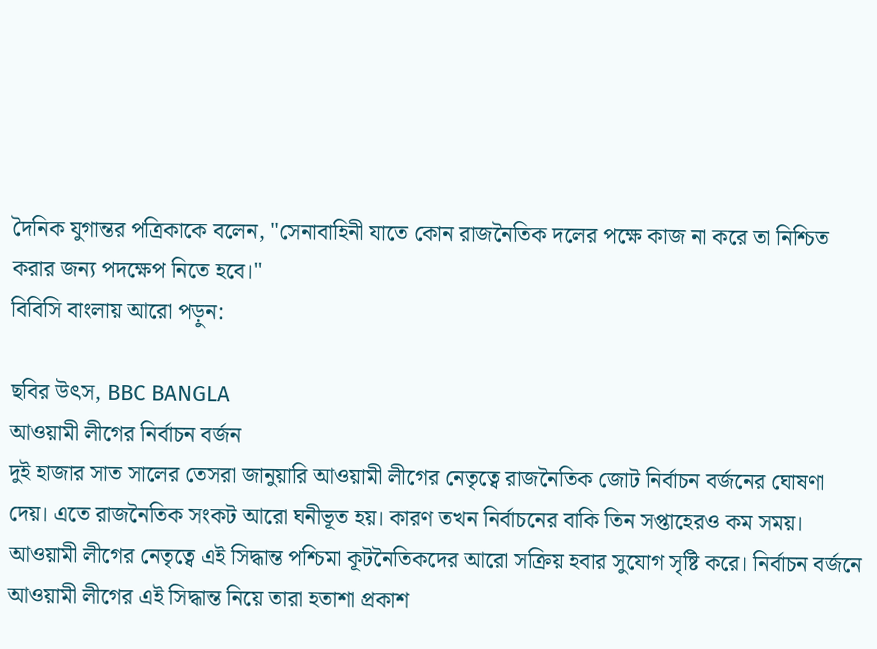দৈনিক যুগান্তর পত্রিকাকে বলেন, "সেনাবাহিনী যাতে কোন রাজনৈতিক দলের পক্ষে কাজ না করে তা নিশ্চিত করার জন্য পদক্ষেপ নিতে হবে।"
বিবিসি বাংলায় আরো পড়ুন:

ছবির উৎস, BBC BANGLA
আওয়ামী লীগের নির্বাচন বর্জন
দুই হাজার সাত সালের তেসরা জানুয়ারি আওয়ামী লীগের নেতৃত্বে রাজনৈতিক জোট নির্বাচন বর্জনের ঘোষণা দেয়। এতে রাজনৈতিক সংকট আরো ঘনীভূত হয়। কারণ তখন নির্বাচনের বাকি তিন সপ্তাহেরও কম সময়।
আওয়ামী লীগের নেতৃত্বে এই সিদ্ধান্ত পশ্চিমা কূটনৈতিকদের আরো সক্রিয় হবার সুযোগ সৃষ্টি করে। নির্বাচন বর্জনে আওয়ামী লীগের এই সিদ্ধান্ত নিয়ে তারা হতাশা প্রকাশ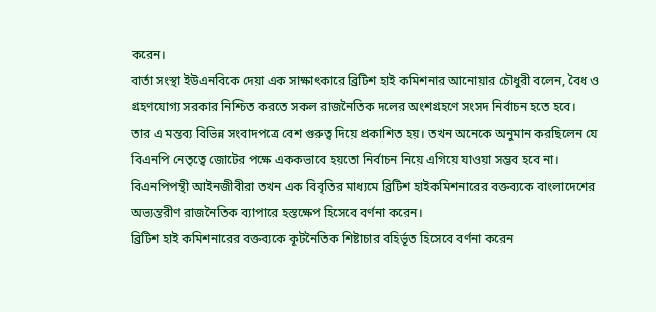করেন।
বার্তা সংস্থা ইউএনবিকে দেয়া এক সাক্ষাৎকারে ব্রিটিশ হাই কমিশনার আনোয়ার চৌধুরী বলেন, বৈধ ও গ্রহণযোগ্য সরকার নিশ্চিত করতে সকল রাজনৈতিক দলের অংশগ্রহণে সংসদ নির্বাচন হতে হবে।
তার এ মন্তব্য বিভিন্ন সংবাদপত্রে বেশ গুরুত্ব দিয়ে প্রকাশিত হয়। তখন অনেকে অনুমান করছিলেন যে বিএনপি নেতৃত্বে জোটের পক্ষে এককভাবে হয়তো নির্বাচন নিয়ে এগিয়ে যাওয়া সম্ভব হবে না।
বিএনপিপন্থী আইনজীবীরা তখন এক বিবৃতির মাধ্যমে ব্রিটিশ হাইকমিশনারের বক্তব্যকে বাংলাদেশের অভ্যন্তরীণ রাজনৈতিক ব্যাপারে হস্তক্ষেপ হিসেবে বর্ণনা করেন।
ব্রিটিশ হাই কমিশনারের বক্তব্যকে কূটনৈতিক শিষ্টাচার বহির্ভূত হিসেবে বর্ণনা করেন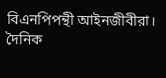বিএনপিপন্থী আইনজীবীরা।
দৈনিক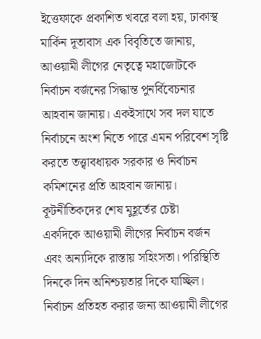ইত্তেফাকে প্রকাশিত খবরে বলা হয়, ঢাকাস্থ মার্কিন দূতাবাস এক বিবৃতিতে জানায়, আওয়ামী লীগের নেতৃত্বে মহাজোটকে নির্বাচন বর্জনের সিদ্ধান্ত পুনর্বিবেচনার আহবান জানায়। একইসাথে সব দল যাতে নির্বাচনে অংশ নিতে পারে এমন পরিবেশ সৃষ্টি করতে তত্ত্বাবধায়ক সরকার ও নির্বাচন কমিশনের প্রতি আহবান জানায়।
কূটনীতিকদের শেষ মুহূর্তের চেষ্টা
একদিকে আওয়ামী লীগের নির্বাচন বর্জন এবং অন্যদিকে রাস্তায় সহিংসতা। পরিস্থিতি দিনকে দিন অনিশ্চয়তার দিকে যাচ্ছিল। নির্বাচন প্রতিহত করার জন্য আওয়ামী লীগের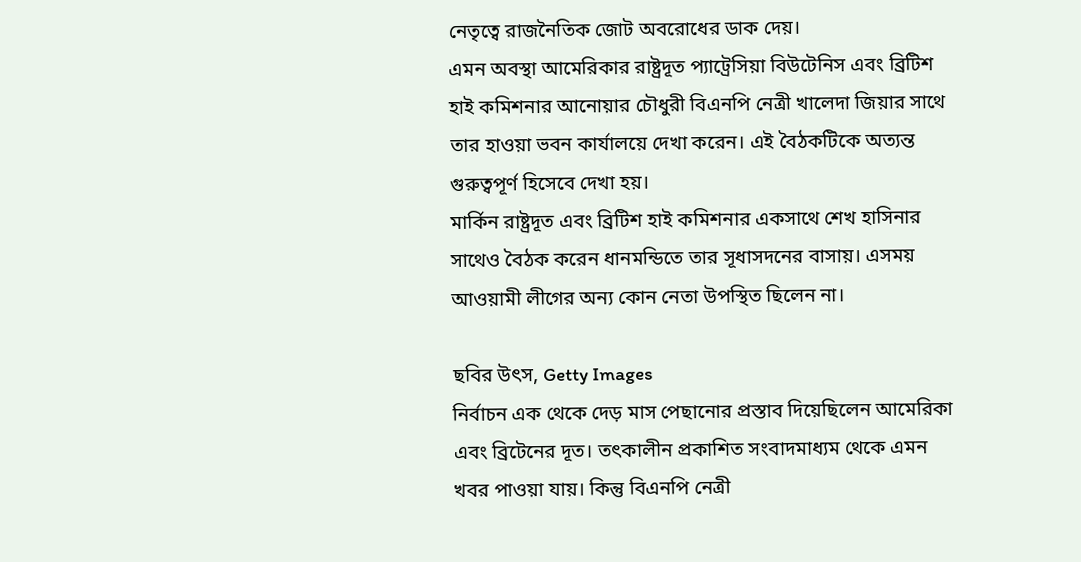নেতৃত্বে রাজনৈতিক জোট অবরোধের ডাক দেয়।
এমন অবস্থা আমেরিকার রাষ্ট্রদূত প্যাট্রেসিয়া বিউটেনিস এবং ব্রিটিশ হাই কমিশনার আনোয়ার চৌধুরী বিএনপি নেত্রী খালেদা জিয়ার সাথে তার হাওয়া ভবন কার্যালয়ে দেখা করেন। এই বৈঠকটিকে অত্যন্ত গুরুত্বপূর্ণ হিসেবে দেখা হয়।
মার্কিন রাষ্ট্রদূত এবং ব্রিটিশ হাই কমিশনার একসাথে শেখ হাসিনার সাথেও বৈঠক করেন ধানমন্ডিতে তার সূধাসদনের বাসায়। এসময় আওয়ামী লীগের অন্য কোন নেতা উপস্থিত ছিলেন না।

ছবির উৎস, Getty Images
নির্বাচন এক থেকে দেড় মাস পেছানোর প্রস্তাব দিয়েছিলেন আমেরিকা এবং ব্রিটেনের দূত। তৎকালীন প্রকাশিত সংবাদমাধ্যম থেকে এমন খবর পাওয়া যায়। কিন্তু বিএনপি নেত্রী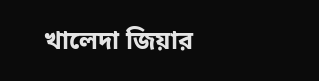খালেদা জিয়ার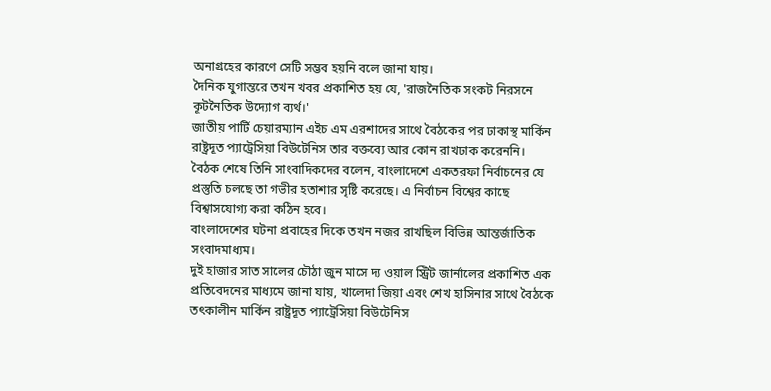অনাগ্রহের কারণে সেটি সম্ভব হয়নি বলে জানা যায়।
দৈনিক যুগান্তরে তখন খবর প্রকাশিত হয় যে, 'রাজনৈতিক সংকট নিরসনে কূটনৈতিক উদ্যোগ ব্যর্থ।'
জাতীয় পার্টি চেয়ারম্যান এইচ এম এরশাদের সাথে বৈঠকের পর ঢাকাস্থ মার্কিন রাষ্ট্রদূত প্যাট্রেসিয়া বিউটেনিস তার বক্তব্যে আর কোন রাখঢাক করেননি।
বৈঠক শেষে তিনি সাংবাদিকদের বলেন, বাংলাদেশে একতরফা নির্বাচনের যে প্রস্তুতি চলছে তা গভীর হতাশার সৃষ্টি করেছে। এ নির্বাচন বিশ্বের কাছে বিশ্বাসযোগ্য করা কঠিন হবে।
বাংলাদেশের ঘটনা প্রবাহের দিকে তখন নজর রাখছিল বিভিন্ন আন্তর্জাতিক সংবাদমাধ্যম।
দুই হাজার সাত সালের চৌঠা জুন মাসে দ্য ওয়াল স্ট্রিট জার্নালের প্রকাশিত এক প্রতিবেদনের মাধ্যমে জানা যায়, খালেদা জিয়া এবং শেখ হাসিনার সাথে বৈঠকে তৎকালীন মার্কিন রাষ্ট্রদূত প্যাট্রেসিয়া বিউটেনিস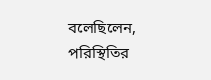বলেছিলেন, পরিস্থিতির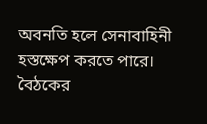অবনতি হলে সেনাবাহিনী হস্তক্ষেপ করতে পারে।
বৈঠকের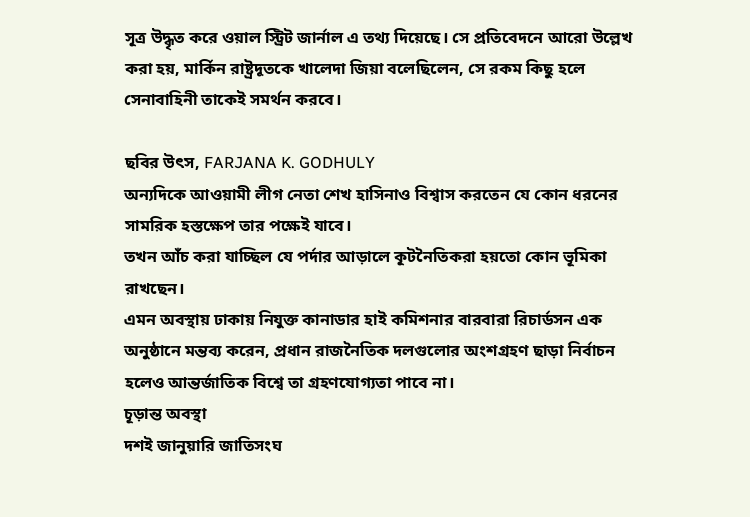সূত্র উদ্ধৃত করে ওয়াল স্ট্রিট জার্নাল এ তথ্য দিয়েছে। সে প্রতিবেদনে আরো উল্লেখ করা হয়, মার্কিন রাষ্ট্রদূতকে খালেদা জিয়া বলেছিলেন, সে রকম কিছু হলে সেনাবাহিনী তাকেই সমর্থন করবে।

ছবির উৎস, FARJANA K. GODHULY
অন্যদিকে আওয়ামী লীগ নেতা শেখ হাসিনাও বিশ্বাস করতেন যে কোন ধরনের সামরিক হস্তক্ষেপ তার পক্ষেই যাবে।
তখন আঁচ করা যাচ্ছিল যে পর্দার আড়ালে কূটনৈতিকরা হয়তো কোন ভূমিকা রাখছেন।
এমন অবস্থায় ঢাকায় নিযুক্ত কানাডার হাই কমিশনার বারবারা রিচার্ডসন এক অনুষ্ঠানে মন্তব্য করেন, প্রধান রাজনৈতিক দলগুলোর অংশগ্রহণ ছাড়া নির্বাচন হলেও আন্তর্জাতিক বিশ্বে তা গ্রহণযোগ্যতা পাবে না।
চূড়ান্ত অবস্থা
দশই জানুয়ারি জাতিসংঘ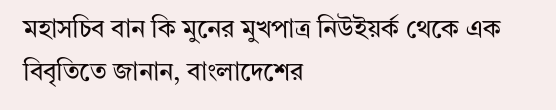মহাসচিব বান কি মুনের মুখপাত্র নিউইয়র্ক থেকে এক বিবৃতিতে জানান, বাংলাদেশের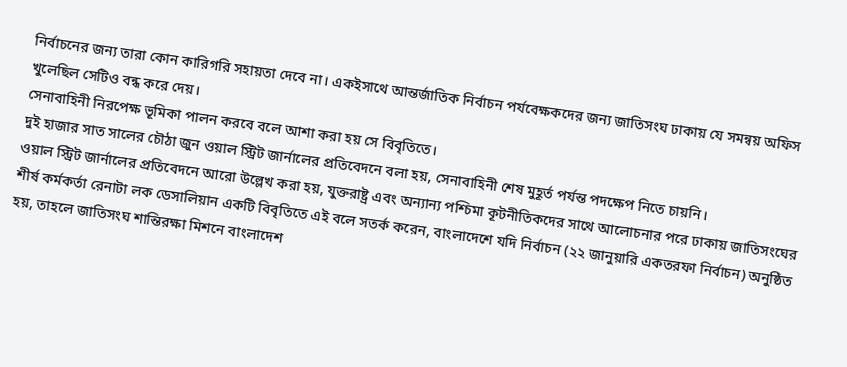নির্বাচনের জন্য তারা কোন কারিগরি সহায়তা দেবে না। একইসাথে আন্তর্জাতিক নির্বাচন পর্যবেক্ষকদের জন্য জাতিসংঘ ঢাকায় যে সমন্বয় অফিস খুলেছিল সেটিও বন্ধ করে দেয়।
সেনাবাহিনী নিরপেক্ষ ভূমিকা পালন করবে বলে আশা করা হয় সে বিবৃতিতে।
দুই হাজার সাত সালের চৌঠা জুন ওয়াল স্ট্রিট জার্নালের প্রতিবেদনে বলা হয়, সেনাবাহিনী শেষ মুহূর্ত পর্যন্ত পদক্ষেপ নিতে চায়নি।
ওয়াল স্ট্রিট জার্নালের প্রতিবেদনে আরো উল্লেখ করা হয়, যুক্তরাষ্ট্র এবং অন্যান্য পশ্চিমা কূটনীতিকদের সাথে আলোচনার পরে ঢাকায় জাতিসংঘের শীর্ষ কর্মকর্তা রেনাটা লক ডেসালিয়ান একটি বিবৃতিতে এই বলে সতর্ক করেন, বাংলাদেশে যদি নির্বাচন (২২ জানুয়ারি একতরফা নির্বাচন) অনুষ্ঠিত হয়, তাহলে জাতিসংঘ শান্তিরক্ষা মিশনে বাংলাদেশ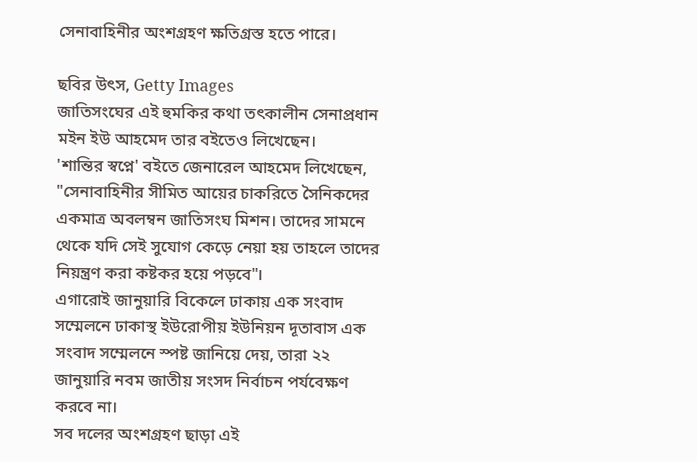সেনাবাহিনীর অংশগ্রহণ ক্ষতিগ্রস্ত হতে পারে।

ছবির উৎস, Getty Images
জাতিসংঘের এই হুমকির কথা তৎকালীন সেনাপ্রধান মইন ইউ আহমেদ তার বইতেও লিখেছেন।
'শান্তির স্বপ্নে' বইতে জেনারেল আহমেদ লিখেছেন, "সেনাবাহিনীর সীমিত আয়ের চাকরিতে সৈনিকদের একমাত্র অবলম্বন জাতিসংঘ মিশন। তাদের সামনে থেকে যদি সেই সুযোগ কেড়ে নেয়া হয় তাহলে তাদের নিয়ন্ত্রণ করা কষ্টকর হয়ে পড়বে"।
এগারোই জানুয়ারি বিকেলে ঢাকায় এক সংবাদ সম্মেলনে ঢাকাস্থ ইউরোপীয় ইউনিয়ন দূতাবাস এক সংবাদ সম্মেলনে স্পষ্ট জানিয়ে দেয়, তারা ২২ জানুয়ারি নবম জাতীয় সংসদ নির্বাচন পর্যবেক্ষণ করবে না।
সব দলের অংশগ্রহণ ছাড়া এই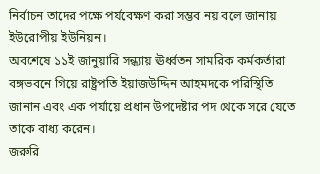নির্বাচন তাদের পক্ষে পর্যবেক্ষণ করা সম্ভব নয় বলে জানায় ইউরোপীয় ইউনিয়ন।
অবশেষে ১১ই জানুয়ারি সন্ধ্যায় ঊর্ধ্বতন সামরিক কর্মকর্তারা বঙ্গভবনে গিয়ে রাষ্ট্রপতি ইয়াজউদ্দিন আহমদকে পরিস্থিতি জানান এবং এক পর্যায়ে প্রধান উপদেষ্টার পদ থেকে সরে যেতে তাকে বাধ্য করেন।
জরুরি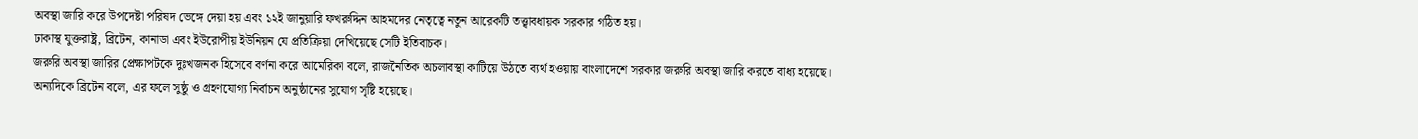অবস্থা জারি করে উপদেষ্টা পরিষদ ভেঙ্গে দেয়া হয় এবং ১২ই জানুয়ারি ফখরুদ্দিন আহমদের নেতৃত্বে নতুন আরেকটি তত্ত্বাবধায়ক সরকার গঠিত হয়।
ঢাকাস্থ যুক্তরাষ্ট্র, ব্রিটেন, কানাডা এবং ইউরোপীয় ইউনিয়ন যে প্রতিক্রিয়া দেখিয়েছে সেটি ইতিবাচক।
জরুরি অবস্থা জারির প্রেক্ষাপটকে দুঃখজনক হিসেবে বর্ণনা করে আমেরিকা বলে, রাজনৈতিক অচলাবস্থা কাটিয়ে উঠতে ব্যর্থ হওয়ায় বাংলাদেশে সরকার জরুরি অবস্থা জারি করতে বাধ্য হয়েছে।
অন্যদিকে ব্রিটেন বলে, এর ফলে সুষ্ঠু ও গ্রহণযোগ্য নির্বাচন অনুষ্ঠানের সুযোগ সৃষ্টি হয়েছে।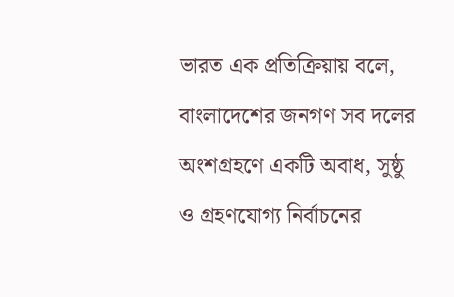ভারত এক প্রতিক্রিয়ায় বলে, বাংলাদেশের জনগণ সব দলের অংশগ্রহণে একটি অবাধ, সুষ্ঠু ও গ্রহণযোগ্য নির্বাচনের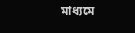মাধ্যমে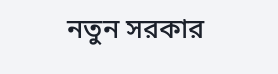নতুন সরকার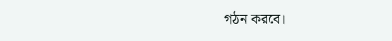গঠন করবে।